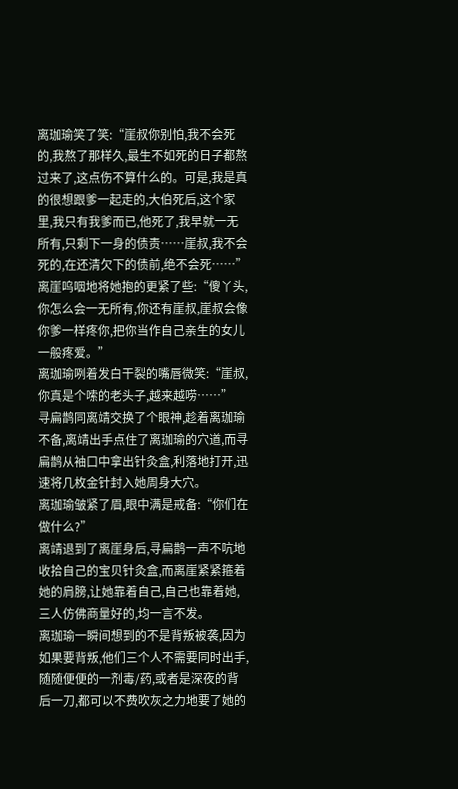离珈瑜笑了笑:“崖叔你别怕,我不会死的,我熬了那样久,最生不如死的日子都熬过来了,这点伤不算什么的。可是,我是真的很想跟爹一起走的,大伯死后,这个家里,我只有我爹而已,他死了,我早就一无所有,只剩下一身的债责……崖叔,我不会死的,在还清欠下的债前,绝不会死……”
离崖呜咽地将她抱的更紧了些:“傻丫头,你怎么会一无所有,你还有崖叔,崖叔会像你爹一样疼你,把你当作自己亲生的女儿一般疼爱。”
离珈瑜咧着发白干裂的嘴唇微笑:“崖叔,你真是个嗦的老头子,越来越唠……”
寻扁鹊同离靖交换了个眼神,趁着离珈瑜不备,离靖出手点住了离珈瑜的穴道,而寻扁鹊从袖口中拿出针灸盒,利落地打开,迅速将几枚金针封入她周身大穴。
离珈瑜皱紧了眉,眼中满是戒备:“你们在做什么?”
离靖退到了离崖身后,寻扁鹊一声不吭地收拾自己的宝贝针灸盒,而离崖紧紧箍着她的肩膀,让她靠着自己,自己也靠着她,三人仿佛商量好的,均一言不发。
离珈瑜一瞬间想到的不是背叛被袭,因为如果要背叛,他们三个人不需要同时出手,随随便便的一剂毒/药,或者是深夜的背后一刀,都可以不费吹灰之力地要了她的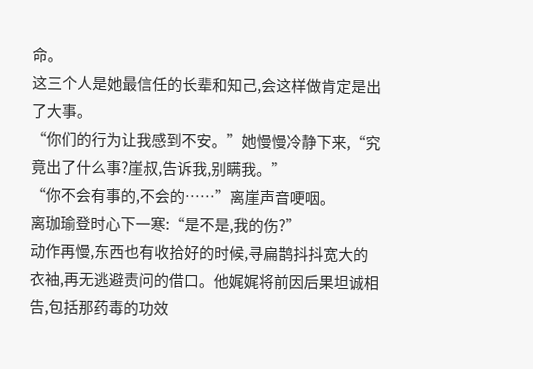命。
这三个人是她最信任的长辈和知己,会这样做肯定是出了大事。
“你们的行为让我感到不安。”她慢慢冷静下来,“究竟出了什么事?崖叔,告诉我,别瞒我。”
“你不会有事的,不会的……”离崖声音哽咽。
离珈瑜登时心下一寒:“是不是,我的伤?”
动作再慢,东西也有收拾好的时候,寻扁鹊抖抖宽大的衣袖,再无逃避责问的借口。他娓娓将前因后果坦诚相告,包括那药毒的功效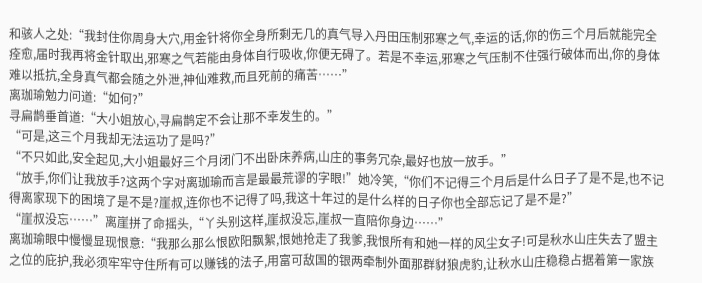和骇人之处:“我封住你周身大穴,用金针将你全身所剩无几的真气导入丹田压制邪寒之气,幸运的话,你的伤三个月后就能完全痊愈,届时我再将金针取出,邪寒之气若能由身体自行吸收,你便无碍了。若是不幸运,邪寒之气压制不住强行破体而出,你的身体难以抵抗,全身真气都会随之外泄,神仙难救,而且死前的痛苦……”
离珈瑜勉力问道:“如何?”
寻扁鹊垂首道:“大小姐放心,寻扁鹊定不会让那不幸发生的。”
“可是,这三个月我却无法运功了是吗?”
“不只如此,安全起见,大小姐最好三个月闭门不出卧床养病,山庄的事务冗杂,最好也放一放手。”
“放手,你们让我放手?这两个字对离珈瑜而言是最最荒谬的字眼!”她冷笑,“你们不记得三个月后是什么日子了是不是,也不记得离家现下的困境了是不是?崖叔,连你也不记得了吗,我这十年过的是什么样的日子你也全部忘记了是不是?”
“崖叔没忘……”离崖拼了命摇头,“丫头别这样,崖叔没忘,崖叔一直陪你身边……”
离珈瑜眼中慢慢显现恨意:“我那么那么恨欧阳飘絮,恨她抢走了我爹,我恨所有和她一样的风尘女子!可是秋水山庄失去了盟主之位的庇护,我必须牢牢守住所有可以赚钱的法子,用富可敌国的银两牵制外面那群豺狼虎豹,让秋水山庄稳稳占据着第一家族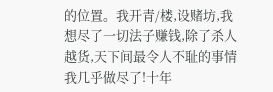的位置。我开青/楼,设赌坊,我想尽了一切法子赚钱,除了杀人越货,天下间最令人不耻的事情我几乎做尽了!十年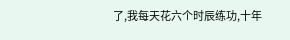了,我每天花六个时辰练功,十年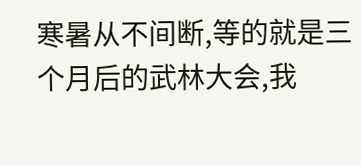寒暑从不间断,等的就是三个月后的武林大会,我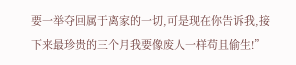要一举夺回属于离家的一切,可是现在你告诉我,接下来最珍贵的三个月我要像废人一样苟且偷生!”